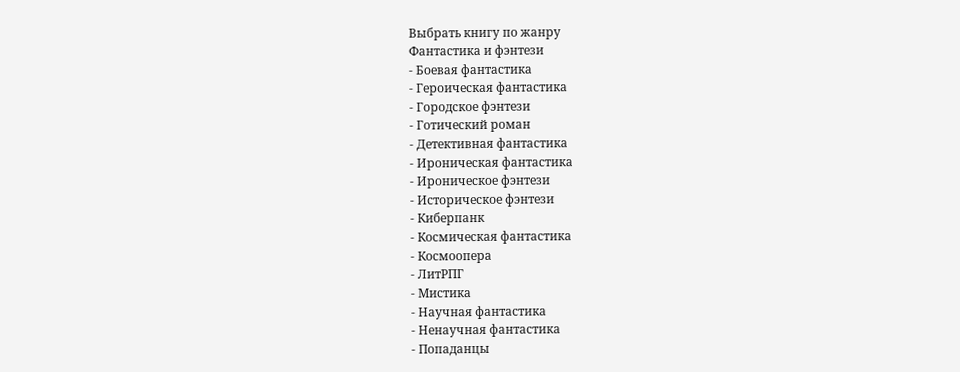Выбрать книгу по жанру
Фантастика и фэнтези
- Боевая фантастика
- Героическая фантастика
- Городское фэнтези
- Готический роман
- Детективная фантастика
- Ироническая фантастика
- Ироническое фэнтези
- Историческое фэнтези
- Киберпанк
- Космическая фантастика
- Космоопера
- ЛитРПГ
- Мистика
- Научная фантастика
- Ненаучная фантастика
- Попаданцы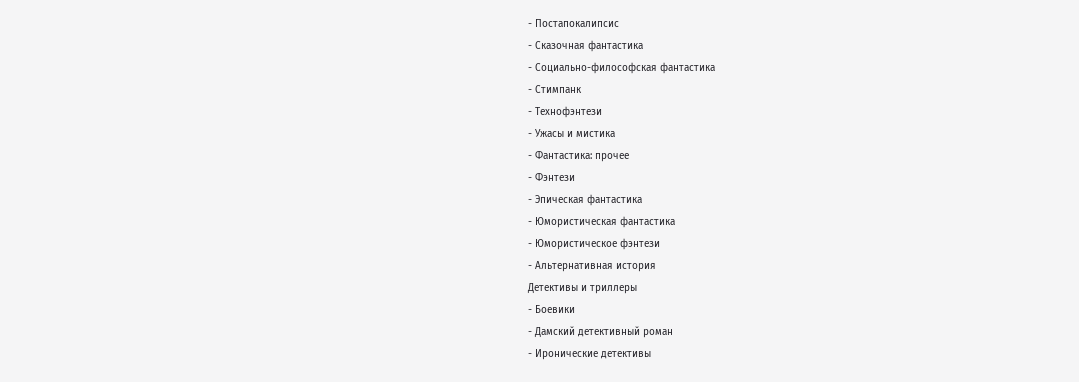- Постапокалипсис
- Сказочная фантастика
- Социально-философская фантастика
- Стимпанк
- Технофэнтези
- Ужасы и мистика
- Фантастика: прочее
- Фэнтези
- Эпическая фантастика
- Юмористическая фантастика
- Юмористическое фэнтези
- Альтернативная история
Детективы и триллеры
- Боевики
- Дамский детективный роман
- Иронические детективы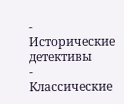- Исторические детективы
- Классические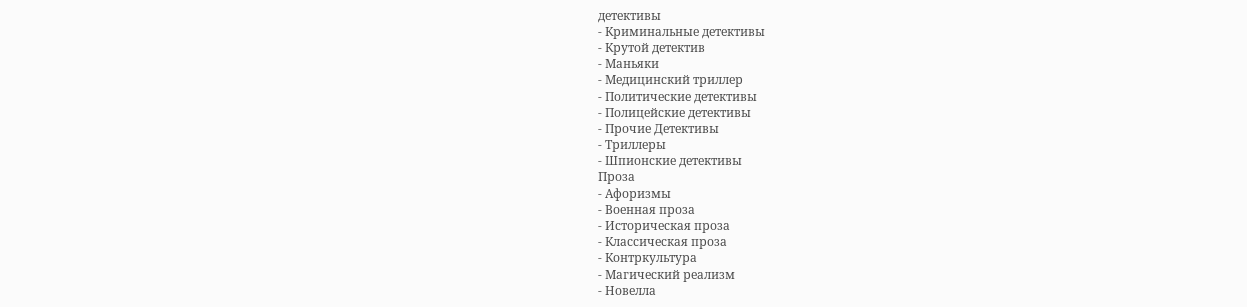детективы
- Криминальные детективы
- Крутой детектив
- Маньяки
- Медицинский триллер
- Политические детективы
- Полицейские детективы
- Прочие Детективы
- Триллеры
- Шпионские детективы
Проза
- Афоризмы
- Военная проза
- Историческая проза
- Классическая проза
- Контркультура
- Магический реализм
- Новелла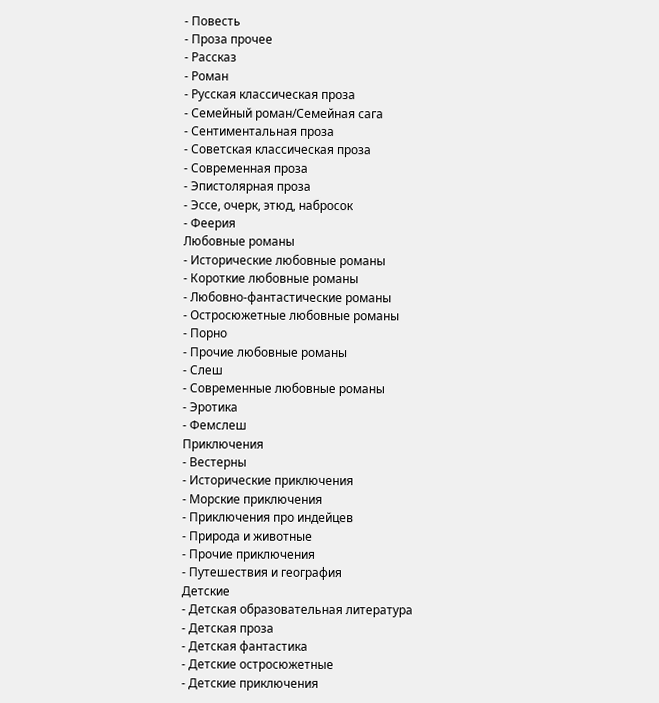- Повесть
- Проза прочее
- Рассказ
- Роман
- Русская классическая проза
- Семейный роман/Семейная сага
- Сентиментальная проза
- Советская классическая проза
- Современная проза
- Эпистолярная проза
- Эссе, очерк, этюд, набросок
- Феерия
Любовные романы
- Исторические любовные романы
- Короткие любовные романы
- Любовно-фантастические романы
- Остросюжетные любовные романы
- Порно
- Прочие любовные романы
- Слеш
- Современные любовные романы
- Эротика
- Фемслеш
Приключения
- Вестерны
- Исторические приключения
- Морские приключения
- Приключения про индейцев
- Природа и животные
- Прочие приключения
- Путешествия и география
Детские
- Детская образовательная литература
- Детская проза
- Детская фантастика
- Детские остросюжетные
- Детские приключения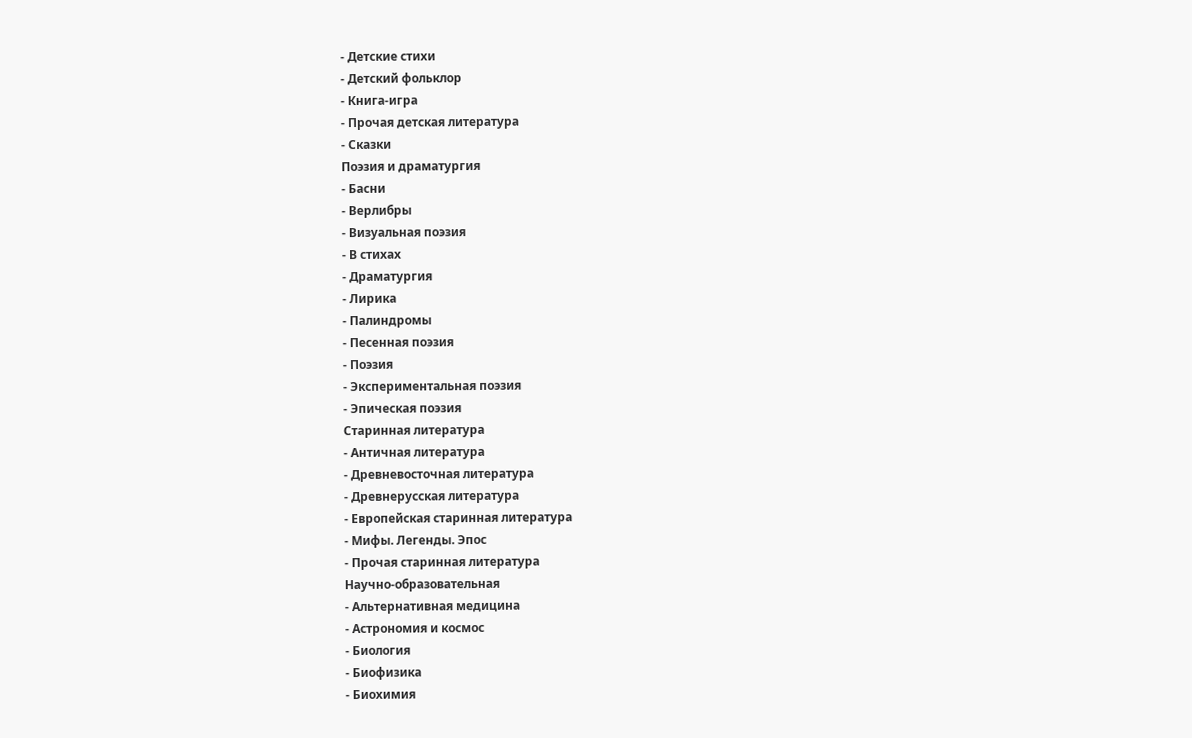- Детские стихи
- Детский фольклор
- Книга-игра
- Прочая детская литература
- Сказки
Поэзия и драматургия
- Басни
- Верлибры
- Визуальная поэзия
- В стихах
- Драматургия
- Лирика
- Палиндромы
- Песенная поэзия
- Поэзия
- Экспериментальная поэзия
- Эпическая поэзия
Старинная литература
- Античная литература
- Древневосточная литература
- Древнерусская литература
- Европейская старинная литература
- Мифы. Легенды. Эпос
- Прочая старинная литература
Научно-образовательная
- Альтернативная медицина
- Астрономия и космос
- Биология
- Биофизика
- Биохимия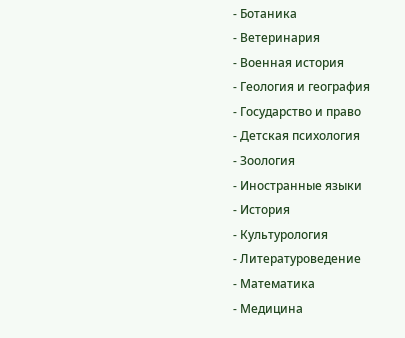- Ботаника
- Ветеринария
- Военная история
- Геология и география
- Государство и право
- Детская психология
- Зоология
- Иностранные языки
- История
- Культурология
- Литературоведение
- Математика
- Медицина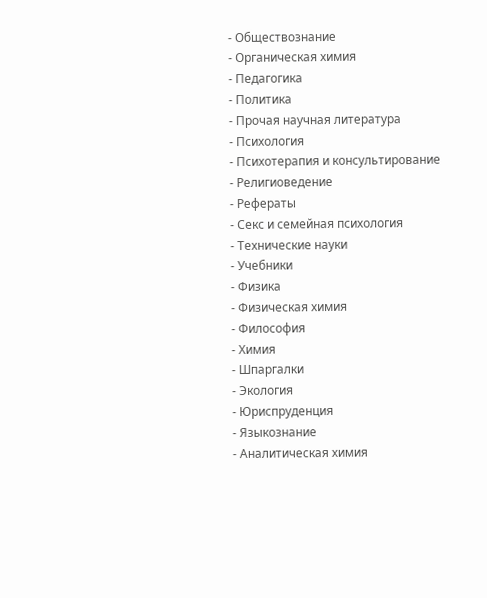- Обществознание
- Органическая химия
- Педагогика
- Политика
- Прочая научная литература
- Психология
- Психотерапия и консультирование
- Религиоведение
- Рефераты
- Секс и семейная психология
- Технические науки
- Учебники
- Физика
- Физическая химия
- Философия
- Химия
- Шпаргалки
- Экология
- Юриспруденция
- Языкознание
- Аналитическая химия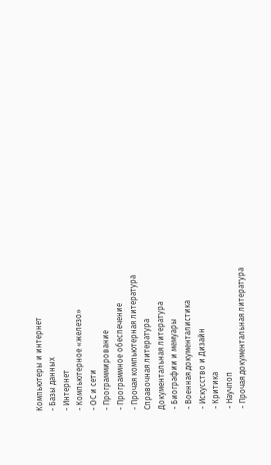Компьютеры и интернет
- Базы данных
- Интернет
- Компьютерное «железо»
- ОС и сети
- Программирование
- Программное обеспечение
- Прочая компьютерная литература
Справочная литература
Документальная литература
- Биографии и мемуары
- Военная документалистика
- Искусство и Дизайн
- Критика
- Научпоп
- Прочая документальная литература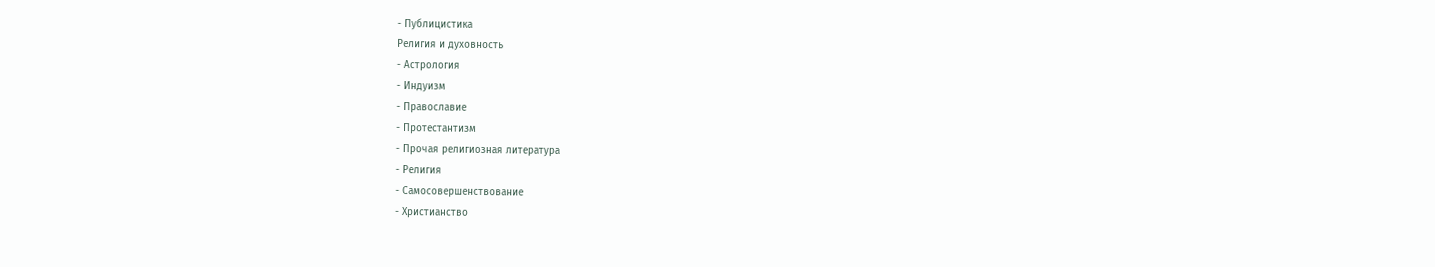- Публицистика
Религия и духовность
- Астрология
- Индуизм
- Православие
- Протестантизм
- Прочая религиозная литература
- Религия
- Самосовершенствование
- Христианство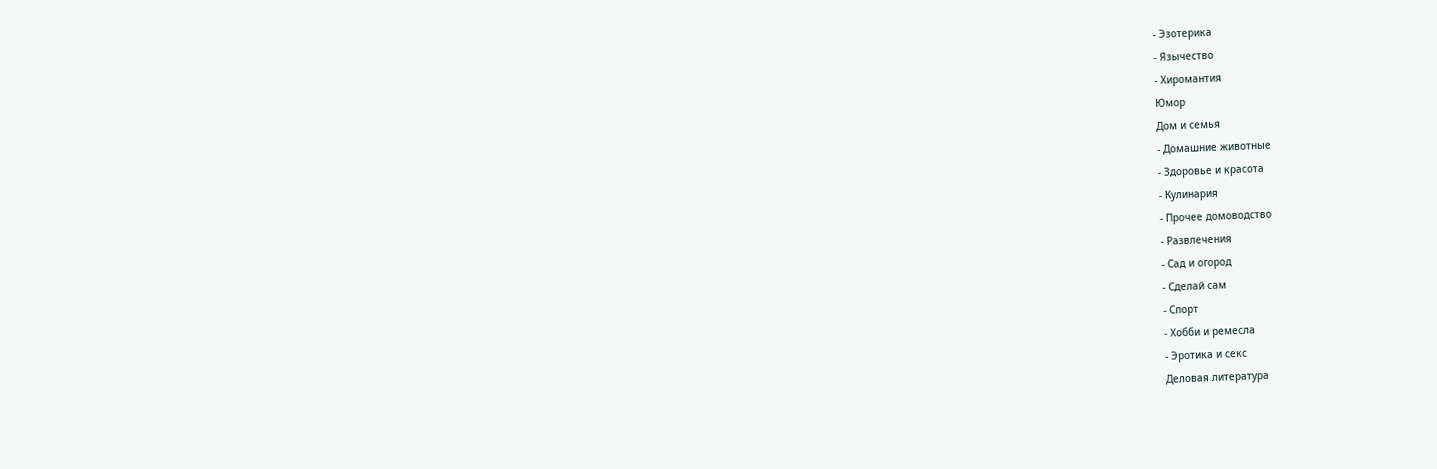- Эзотерика
- Язычество
- Хиромантия
Юмор
Дом и семья
- Домашние животные
- Здоровье и красота
- Кулинария
- Прочее домоводство
- Развлечения
- Сад и огород
- Сделай сам
- Спорт
- Хобби и ремесла
- Эротика и секс
Деловая литература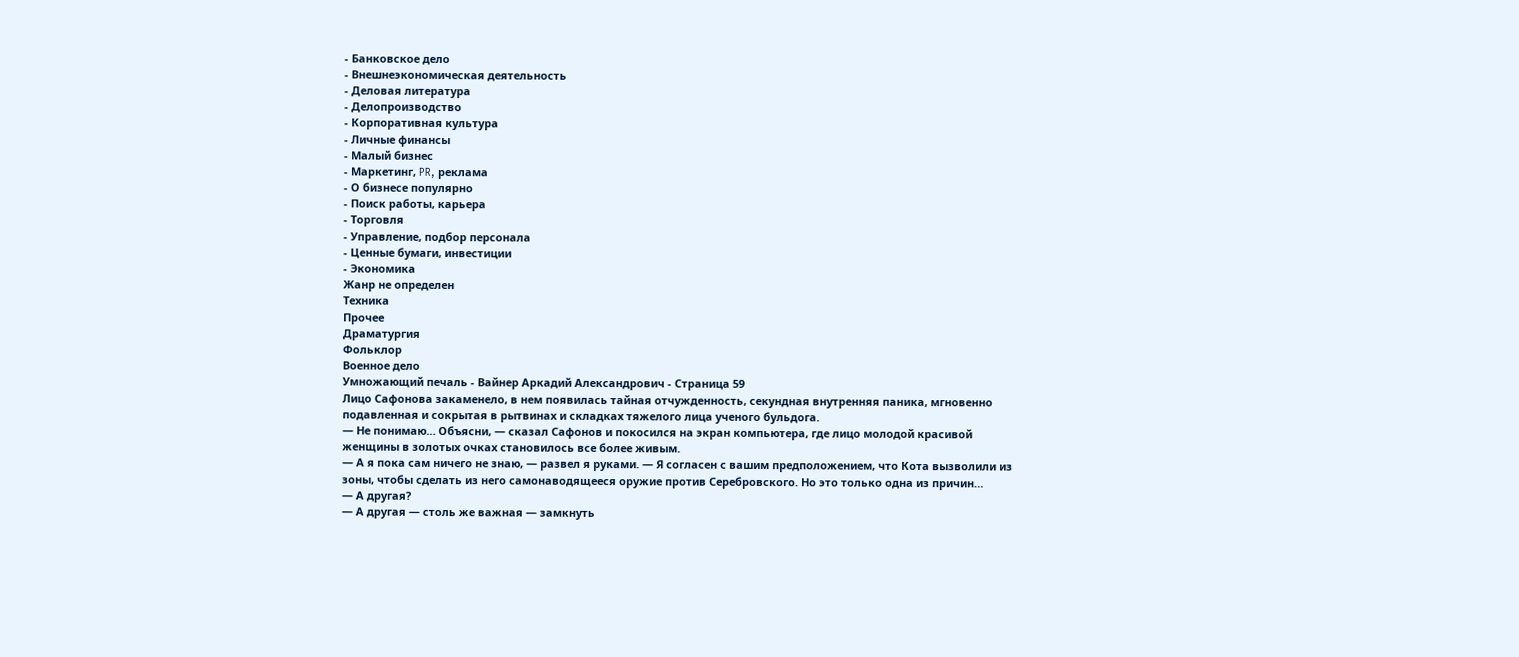- Банковское дело
- Внешнеэкономическая деятельность
- Деловая литература
- Делопроизводство
- Корпоративная культура
- Личные финансы
- Малый бизнес
- Маркетинг, PR, реклама
- О бизнесе популярно
- Поиск работы, карьера
- Торговля
- Управление, подбор персонала
- Ценные бумаги, инвестиции
- Экономика
Жанр не определен
Техника
Прочее
Драматургия
Фольклор
Военное дело
Умножающий печаль - Вайнер Аркадий Александрович - Страница 59
Лицо Сафонова закаменело, в нем появилась тайная отчужденность, секундная внутренняя паника, мгновенно подавленная и сокрытая в рытвинах и складках тяжелого лица ученого бульдога.
— Не понимаю… Объясни, — сказал Сафонов и покосился на экран компьютера, где лицо молодой красивой женщины в золотых очках становилось все более живым.
— А я пока сам ничего не знаю, — развел я руками. — Я согласен с вашим предположением, что Кота вызволили из зоны, чтобы сделать из него самонаводящееся оружие против Серебровского. Но это только одна из причин…
— А другая?
— А другая — столь же важная — замкнуть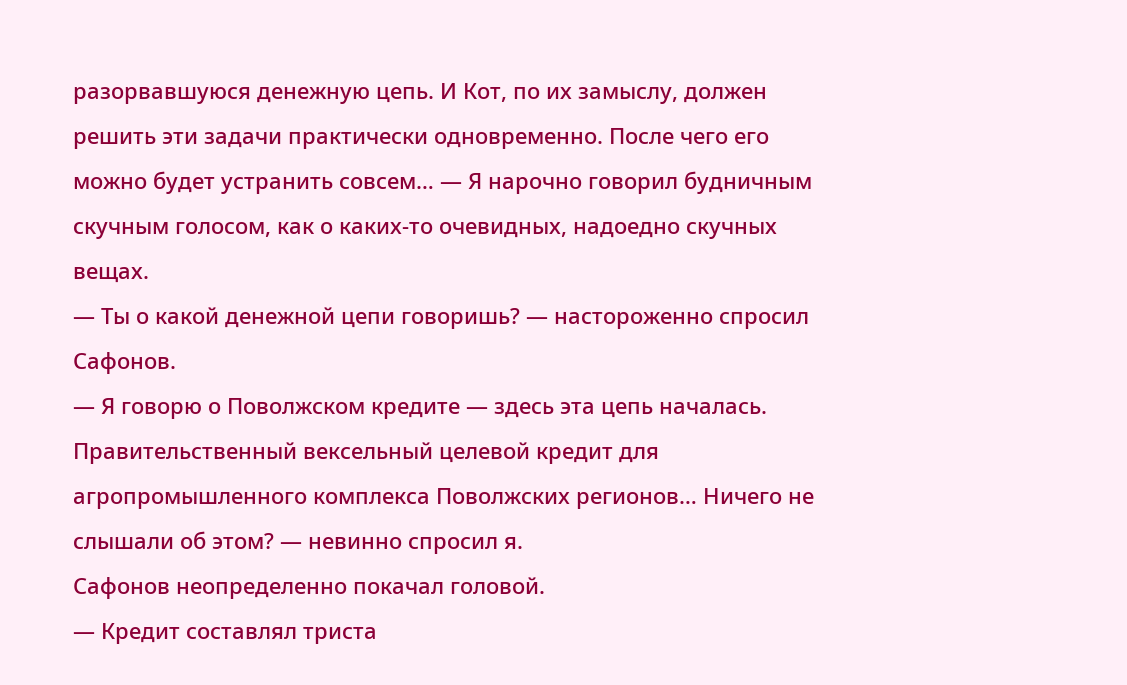разорвавшуюся денежную цепь. И Кот, по их замыслу, должен решить эти задачи практически одновременно. После чего его можно будет устранить совсем… — Я нарочно говорил будничным скучным голосом, как о каких-то очевидных, надоедно скучных вещах.
— Ты о какой денежной цепи говоришь? — настороженно спросил Сафонов.
— Я говорю о Поволжском кредите — здесь эта цепь началась. Правительственный вексельный целевой кредит для агропромышленного комплекса Поволжских регионов… Ничего не слышали об этом? — невинно спросил я.
Сафонов неопределенно покачал головой.
— Кредит составлял триста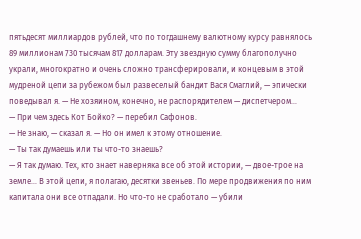пятьдесят миллиардов рублей, что по тогдашнему валютному курсу равнялось 89 миллионам 730 тысячам 817 долларам. Эту звездную сумму благополучно украли, многократно и очень сложно трансферировали, и концевым в этой мудреной цепи за рубежом был развеселый бандит Вася Смаглий, — эпически поведывал я. — Не хозяином, конечно, не распорядителем — диспетчером…
— При чем здесь Кот Бойко? — перебил Сафонов.
— Не знаю, — сказал я. — Но он имел к этому отношение.
— Ты так думаешь или ты что-то знаешь?
— Я так думаю. Тех, кто знает наверняка все об этой истории, — двое-трое на земле… В этой цепи, я полагаю, десятки звеньев. По мере продвижения по ним капитала они все отпадали. Но что-то не сработало — убили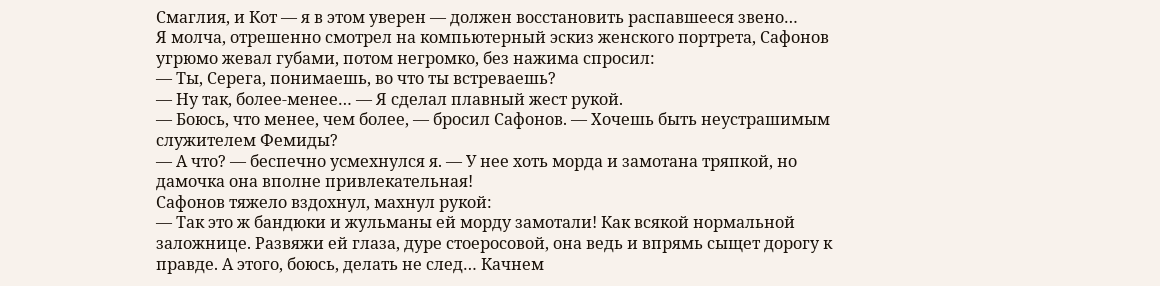Смаглия, и Кот — я в этом уверен — должен восстановить распавшееся звено…
Я молча, отрешенно смотрел на компьютерный эскиз женского портрета, Сафонов угрюмо жевал губами, потом негромко, без нажима спросил:
— Ты, Серега, понимаешь, во что ты встреваешь?
— Ну так, более-менее… — Я сделал плавный жест рукой.
— Боюсь, что менее, чем более, — бросил Сафонов. — Хочешь быть неустрашимым служителем Фемиды?
— А что? — беспечно усмехнулся я. — У нее хоть морда и замотана тряпкой, но дамочка она вполне привлекательная!
Сафонов тяжело вздохнул, махнул рукой:
— Так это ж бандюки и жульманы ей морду замотали! Как всякой нормальной заложнице. Развяжи ей глаза, дуре стоеросовой, она ведь и впрямь сыщет дорогу к правде. А этого, боюсь, делать не след… Качнем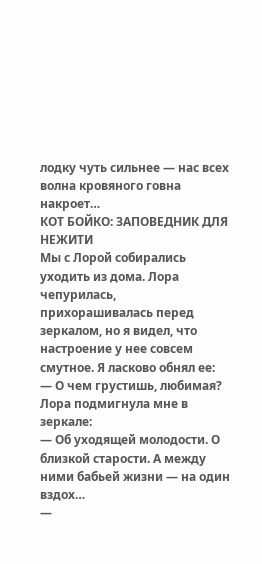лодку чуть сильнее — нас всех волна кровяного говна накроет…
КОТ БОЙКО: ЗАПОВЕДНИК ДЛЯ НЕЖИТИ
Мы с Лорой собирались уходить из дома. Лора чепурилась, прихорашивалась перед зеркалом, но я видел, что настроение у нее совсем смутное. Я ласково обнял ее:
— О чем грустишь, любимая?
Лора подмигнула мне в зеркале:
— Об уходящей молодости. О близкой старости. А между ними бабьей жизни — на один вздох…
—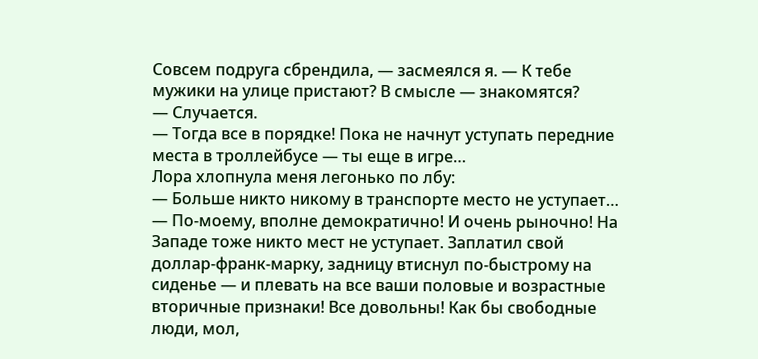Совсем подруга сбрендила, — засмеялся я. — К тебе мужики на улице пристают? В смысле — знакомятся?
— Случается.
— Тогда все в порядке! Пока не начнут уступать передние места в троллейбусе — ты еще в игре…
Лора хлопнула меня легонько по лбу:
— Больше никто никому в транспорте место не уступает…
— По-моему, вполне демократично! И очень рыночно! На Западе тоже никто мест не уступает. Заплатил свой доллар-франк-марку, задницу втиснул по-быстрому на сиденье — и плевать на все ваши половые и возрастные вторичные признаки! Все довольны! Как бы свободные люди, мол,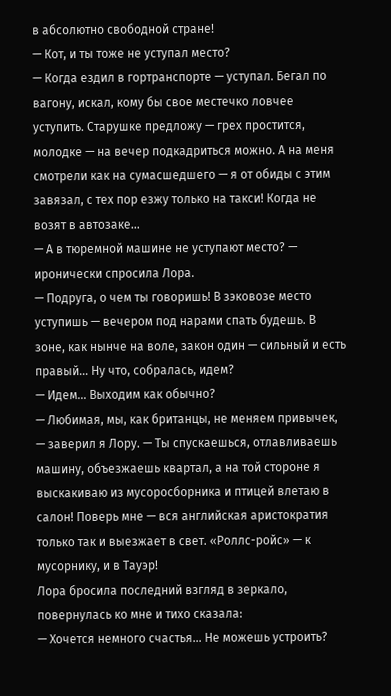в абсолютно свободной стране!
— Кот, и ты тоже не уступал место?
— Когда ездил в гортранспорте — уступал. Бегал по вагону, искал, кому бы свое местечко ловчее уступить. Старушке предложу — грех простится, молодке — на вечер подкадриться можно. А на меня смотрели как на сумасшедшего — я от обиды с этим завязал, с тех пор езжу только на такси! Когда не возят в автозаке…
— А в тюремной машине не уступают место? — иронически спросила Лора.
— Подруга, о чем ты говоришь! В зэковозе место уступишь — вечером под нарами спать будешь. В зоне, как нынче на воле, закон один — сильный и есть правый… Ну что, собралась, идем?
— Идем… Выходим как обычно?
— Любимая, мы, как британцы, не меняем привычек, — заверил я Лору. — Ты спускаешься, отлавливаешь машину, объезжаешь квартал, а на той стороне я выскакиваю из мусоросборника и птицей влетаю в салон! Поверь мне — вся английская аристократия только так и выезжает в свет. «Роллс-ройс» — к мусорнику, и в Тауэр!
Лора бросила последний взгляд в зеркало, повернулась ко мне и тихо сказала:
— Хочется немного счастья… Не можешь устроить?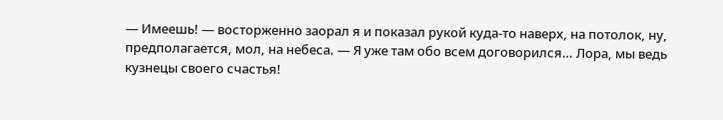— Имеешь! — восторженно заорал я и показал рукой куда-то наверх, на потолок, ну, предполагается, мол, на небеса. — Я уже там обо всем договорился… Лора, мы ведь кузнецы своего счастья!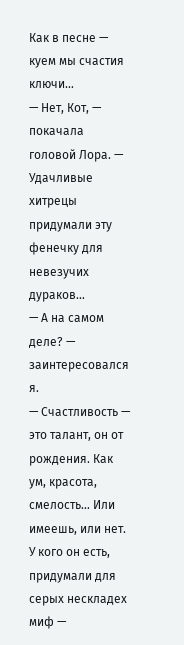Как в песне — куем мы счастия ключи…
— Нет, Кот, — покачала головой Лора. — Удачливые хитрецы придумали эту фенечку для невезучих дураков…
— А на самом деле? — заинтересовался я.
— Счастливость — это талант, он от рождения. Как ум, красота, смелость… Или имеешь, или нет. У кого он есть, придумали для серых нескладех миф —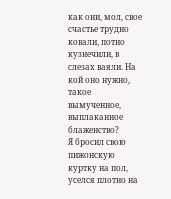как они, мол, свое счастье трудно ковали, потно кузнечили, в слезах ваяли. На кой оно нужно, такое вымученное, выплаканное блаженство?
Я бросил свою пижонскую куртку на пол, уселся плотно на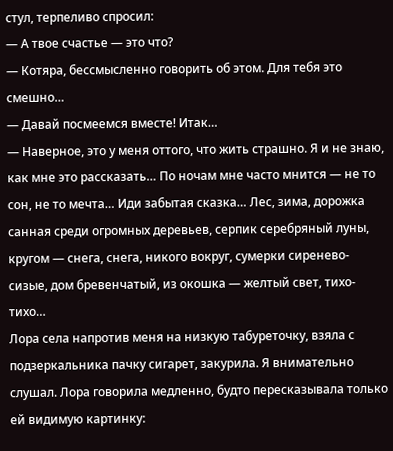стул, терпеливо спросил:
— А твое счастье — это что?
— Котяра, бессмысленно говорить об этом. Для тебя это смешно…
— Давай посмеемся вместе! Итак…
— Наверное, это у меня оттого, что жить страшно. Я и не знаю, как мне это рассказать… По ночам мне часто мнится — не то сон, не то мечта… Иди забытая сказка… Лес, зима, дорожка санная среди огромных деревьев, серпик серебряный луны, кругом — снега, снега, никого вокруг, сумерки сиренево-сизые, дом бревенчатый, из окошка — желтый свет, тихо-тихо…
Лора села напротив меня на низкую табуреточку, взяла с подзеркальника пачку сигарет, закурила. Я внимательно слушал. Лора говорила медленно, будто пересказывала только ей видимую картинку: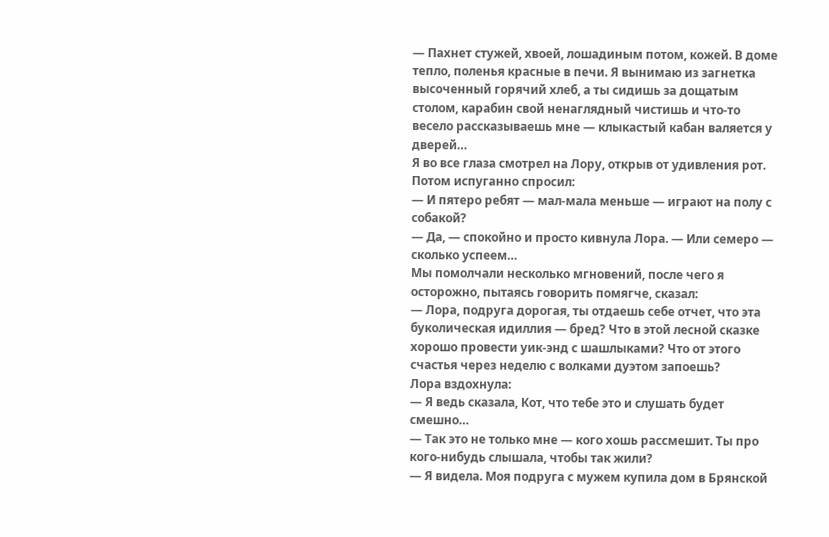— Пахнет стужей, хвоей, лошадиным потом, кожей. В доме тепло, поленья красные в печи. Я вынимаю из загнетка высоченный горячий хлеб, а ты сидишь за дощатым столом, карабин свой ненаглядный чистишь и что-то весело рассказываешь мне — клыкастый кабан валяется у дверей…
Я во все глаза смотрел на Лору, открыв от удивления рот. Потом испуганно спросил:
— И пятеро ребят — мал-мала меньше — играют на полу с собакой?
— Да, — спокойно и просто кивнула Лора. — Или семеро — сколько успеем…
Мы помолчали несколько мгновений, после чего я осторожно, пытаясь говорить помягче, сказал:
— Лора, подруга дорогая, ты отдаешь себе отчет, что эта буколическая идиллия — бред? Что в этой лесной сказке хорошо провести уик-энд с шашлыками? Что от этого счастья через неделю с волками дуэтом запоешь?
Лора вздохнула:
— Я ведь сказала, Кот, что тебе это и слушать будет смешно…
— Так это не только мне — кого хошь рассмешит. Ты про кого-нибудь слышала, чтобы так жили?
— Я видела. Моя подруга с мужем купила дом в Брянской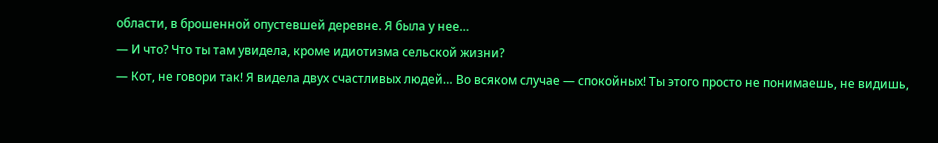области, в брошенной опустевшей деревне. Я была у нее…
— И что? Что ты там увидела, кроме идиотизма сельской жизни?
— Кот, не говори так! Я видела двух счастливых людей… Во всяком случае — спокойных! Ты этого просто не понимаешь, не видишь,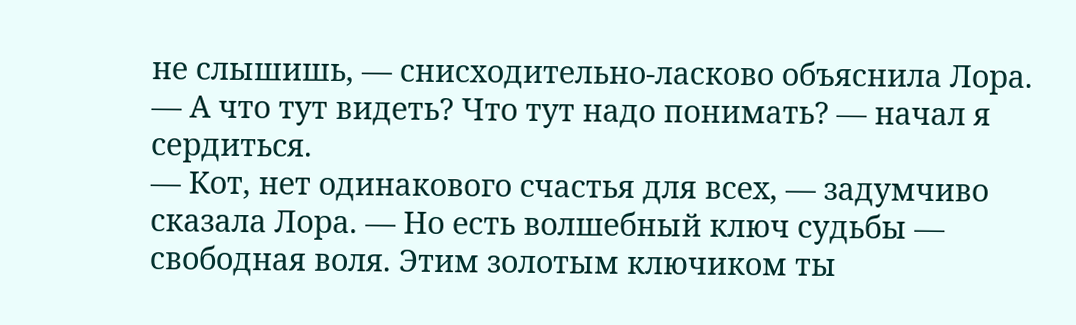не слышишь, — снисходительно-ласково объяснила Лора.
— А что тут видеть? Что тут надо понимать? — начал я сердиться.
— Кот, нет одинакового счастья для всех, — задумчиво сказала Лора. — Но есть волшебный ключ судьбы — свободная воля. Этим золотым ключиком ты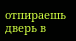отпираешь дверь в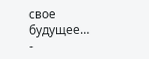свое будущее…
-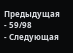Предыдущая
- 59/98
- Следующая